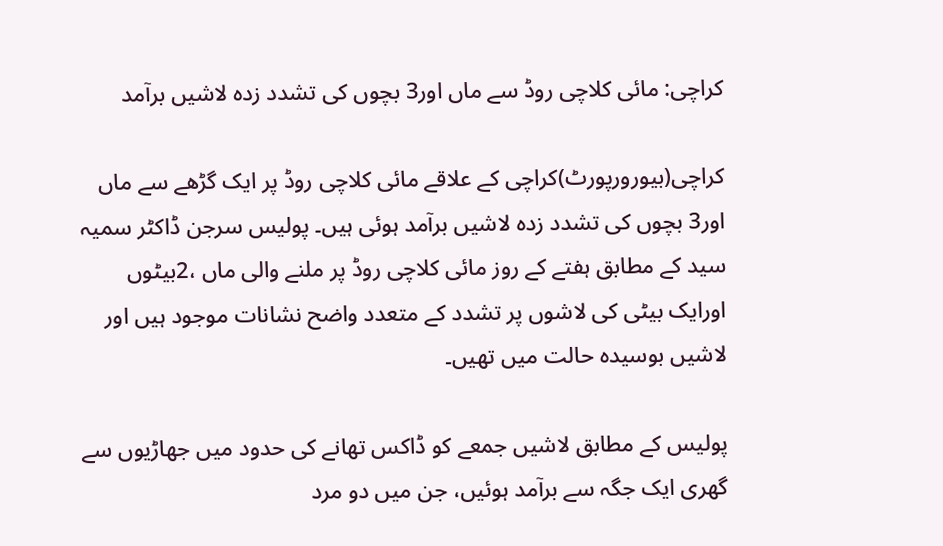کراچی: مائی کلاچی روڈ سے ماں اور3 بچوں کی تشدد زدہ لاشیں برآمد

کراچی(بیورورپورٹ)کراچی کے علاقے مائی کلاچی روڈ پر ایک گڑھے سے ماں اور3 بچوں کی تشدد زدہ لاشیں برآمد ہوئی ہیں۔ پولیس سرجن ڈاکٹر سمیہ سید کے مطابق ہفتے کے روز مائی کلاچی روڈ پر ملنے والی ماں ،2بیٹوں اورایک بیٹی کی لاشوں پر تشدد کے متعدد واضح نشانات موجود ہیں اور لاشیں بوسیدہ حالت میں تھیں۔

پولیس کے مطابق لاشیں جمعے کو ڈاکس تھانے کی حدود میں جھاڑیوں سے گھری ایک جگہ سے برآمد ہوئیں، جن میں دو مرد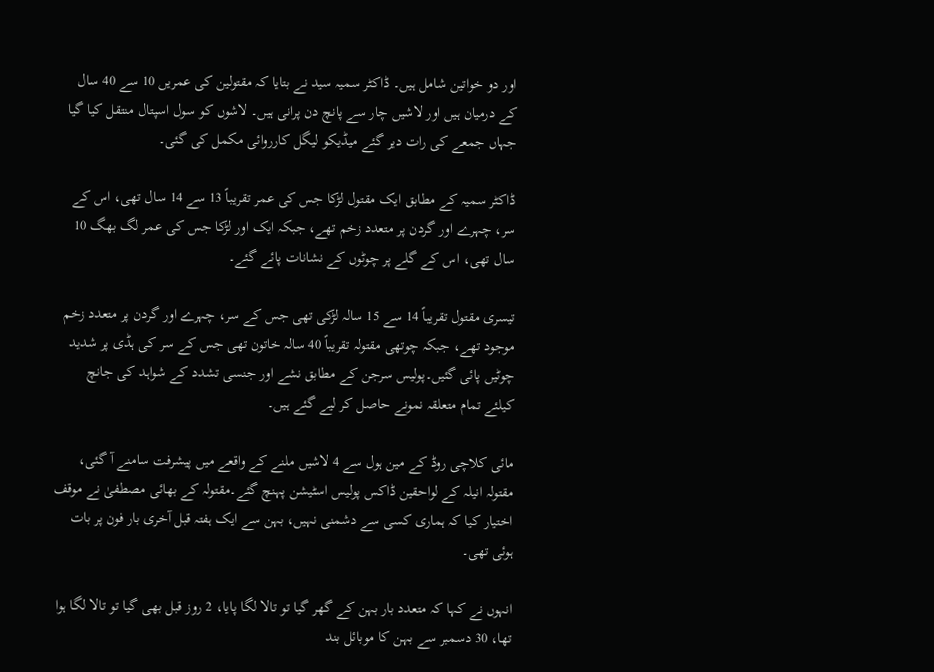اور دو خواتین شامل ہیں۔ ڈاکٹر سمیہ سید نے بتایا کہ مقتولین کی عمریں 10 سے 40 سال کے درمیان ہیں اور لاشیں چار سے پانچ دن پرانی ہیں۔ لاشوں کو سول اسپتال منتقل کیا گیا جہاں جمعے کی رات دیر گئے میڈیکو لیگل کارروائی مکمل کی گئی۔

ڈاکٹر سمیہ کے مطابق ایک مقتول لڑکا جس کی عمر تقریباً 13 سے 14 سال تھی، اس کے سر، چہرے اور گردن پر متعدد زخم تھے، جبکہ ایک اور لڑکا جس کی عمر لگ بھگ 10 سال تھی، اس کے گلے پر چوٹوں کے نشانات پائے گئے۔

تیسری مقتول تقریباً 14 سے 15 سالہ لڑکی تھی جس کے سر، چہرے اور گردن پر متعدد زخم موجود تھے، جبکہ چوتھی مقتولہ تقریباً 40 سالہ خاتون تھی جس کے سر کی ہڈی پر شدید چوٹیں پائی گئیں۔پولیس سرجن کے مطابق نشے اور جنسی تشدد کے شواہد کی جانچ کیلئے تمام متعلقہ نمونے حاصل کر لیے گئے ہیں۔

مائی کلاچی روڈ کے مین ہول سے 4 لاشیں ملنے کے واقعے میں پیشرفت سامنے آ گئی، مقتولہ انیلہ کے لواحقین ڈاکس پولیس اسٹیشن پہنچ گئے۔مقتولہ کے بھائی مصطفیٰ نے موقف اختیار کیا کہ ہماری کسی سے دشمنی نہیں، بہن سے ایک ہفتہ قبل آخری بار فون پر بات ہوئی تھی۔

انہوں نے کہا کہ متعدد بار بہن کے گھر گیا تو تالا لگا پایا، 2 روز قبل بھی گیا تو تالا لگا ہوا تھا، 30 دسمبر سے بہن کا موبائل بند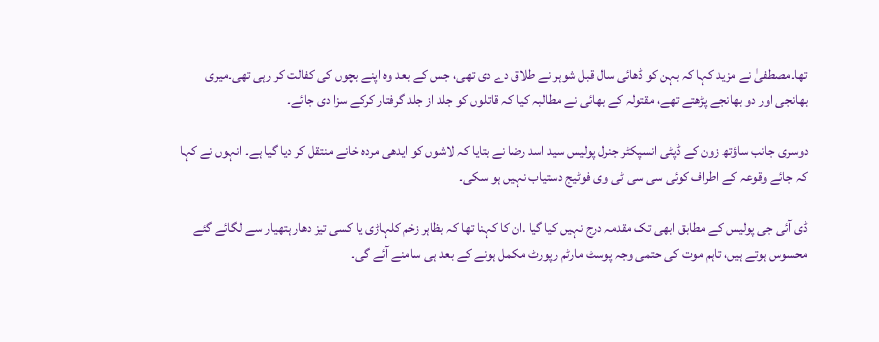تھا۔مصطفیٰ نے مزید کہا کہ بہن کو ڈھائی سال قبل شوہر نے طلاق دے دی تھی، جس کے بعد وہ اپنے بچوں کی کفالت کر رہی تھی۔میری بھانجی اور دو بھانجے پڑھتے تھے، مقتولہ کے بھائی نے مطالبہ کیا کہ قاتلوں کو جلد از جلد گرفتار کرکے سزا دی جائے۔

دوسری جانب ساؤتھ زون کے ڈپٹی انسپکٹر جنرل پولیس سید اسد رضا نے بتایا کہ لاشوں کو ایدھی مردہ خانے منتقل کر دیا گیا ہے۔ انہوں نے کہا کہ جائے وقوعہ کے اطراف کوئی سی سی ٹی وی فوٹیج دستیاب نہیں ہو سکی۔

ڈی آئی جی پولیس کے مطابق ابھی تک مقدمہ درج نہیں کیا گیا .ان کا کہنا تھا کہ بظاہر زخم کلہاڑی یا کسی تیز دھار ہتھیار سے لگائے گئے محسوس ہوتے ہیں، تاہم موت کی حتمی وجہ پوسٹ مارٹم رپورٹ مکمل ہونے کے بعد ہی سامنے آئے گی۔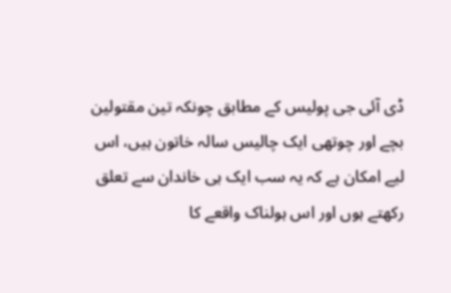ڈی آئی جی پولیس کے مطابق چونکہ تین مقتولین بچے اور چوتھی ایک چالیس سالہ خاتون ہیں، اس لیے امکان ہے کہ یہ سب ایک ہی خاندان سے تعلق رکھتے ہوں اور اس ہولناک واقعے کا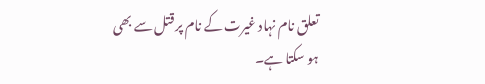تعلق نام نہاد غیرت کے نام پر قتل سے بھی ہو سکتا ہے۔